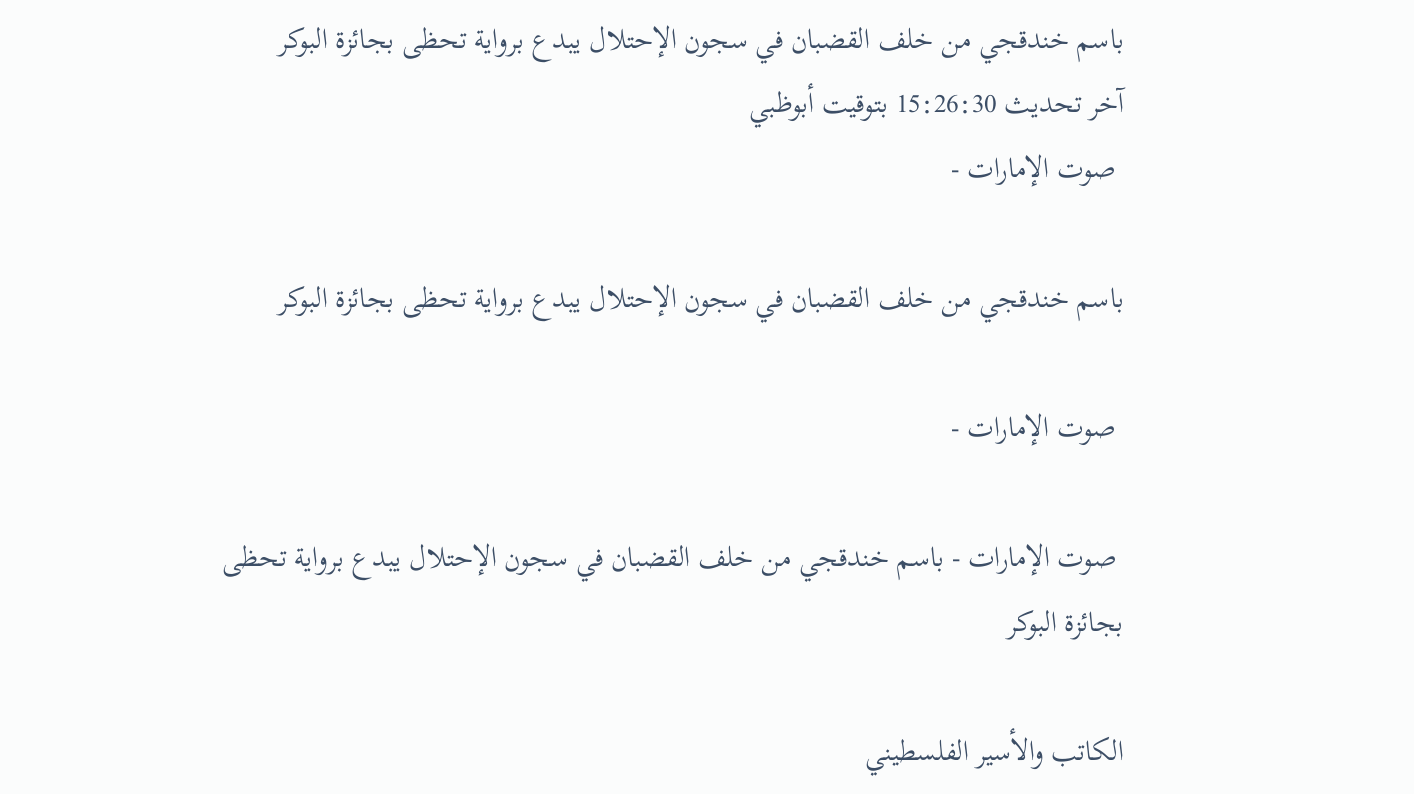باسم خندقجي من خلف القضبان في سجون الإحتلال يبدع برواية تحظى بجائزة البوكر
آخر تحديث 15:26:30 بتوقيت أبوظبي
 صوت الإمارات -

باسم خندقجي من خلف القضبان في سجون الإحتلال يبدع برواية تحظى بجائزة البوكر

 صوت الإمارات -

 صوت الإمارات - باسم خندقجي من خلف القضبان في سجون الإحتلال يبدع برواية تحظى بجائزة البوكر

الكاتب والأسير الفلسطيني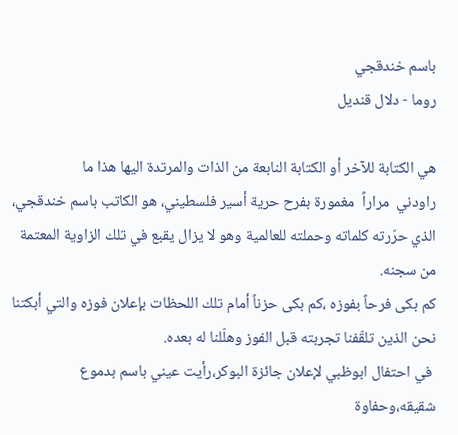باسم خندقجي
روما - دلال قنديل

هي الكتابة للآخر أو الكتابة النابعة من الذات والمرتدة اليها هذا ما
راودني  مراراً  مغمورة بفرح حرية أسير فلسطيني، هو الكاتب باسم خندقجي، الذي حرّرته كلماته وحملته للعالمية وهو لا يزال يقبع في تلك الزاوية المعتمة من سجنه.
كم بكى فرحاً بفوزه ،كم بكى حزناً أمام تلك اللحظات بإعلان فوزه والتي أبكتنا نحن الذين تلقّفنا تجربته قبل الفوز وهلّلنا له بعده.
 في احتفال ابوظبي لإعلان جائزة البوكر،رأيت عيني باسم بدموع شقيقه،وحفاوة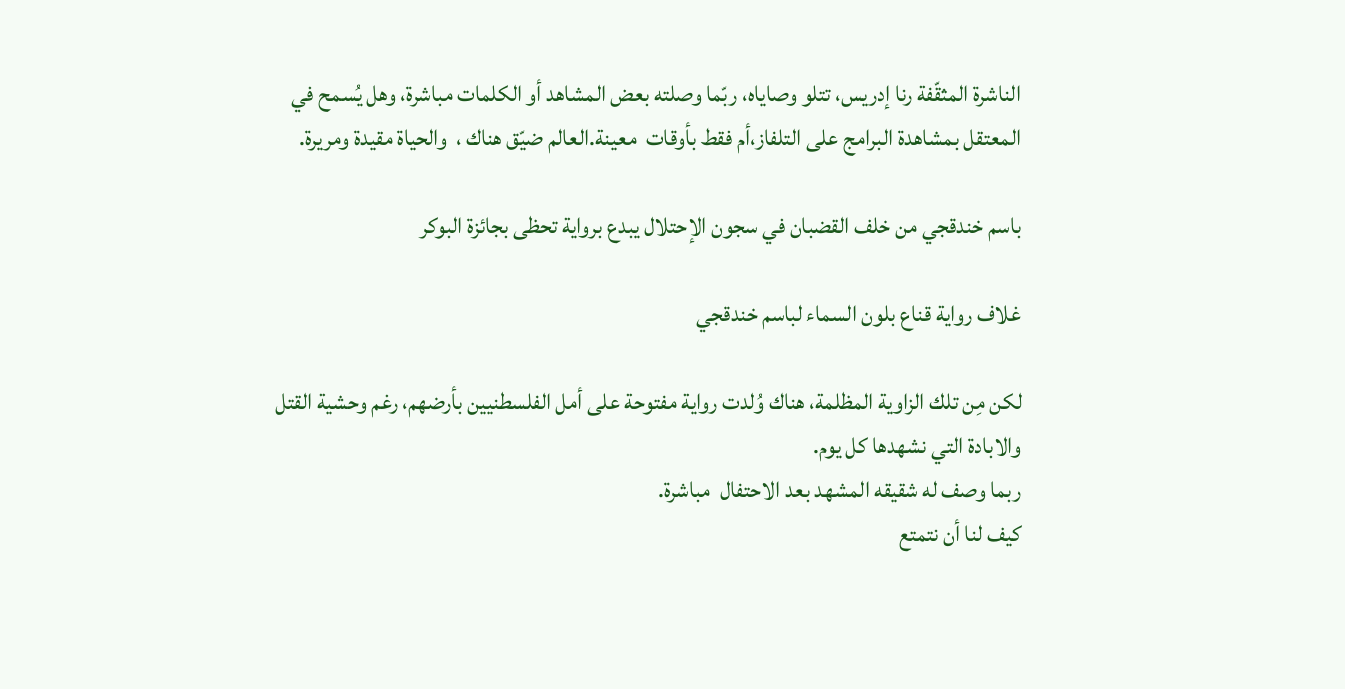الناشرة المثقّفة رنا إدريس، تتلو وصاياه، ربّما وصلته بعض المشاهد أو الكلمات مباشرة، وهل يُسمح في المعتقل بمشاهدة البرامج على التلفاز،أم فقط بأوقات  معينة.العالم ضيّق هناك ،  والحياة مقيدة ومريرة.

باسم خندقجي من خلف القضبان في سجون الإحتلال يبدع برواية تحظى بجائزة البوكر

غلاف رواية قناع بلون السماء لباسم خندقجي

لكن مِن تلك الزاوية المظلمة، هناك وُلدت رواية مفتوحة على أمل الفلسطنيين بأرضهم، رغم وحشية القتل والابادة التي نشهدها كل يوم.
ربما وصف له شقيقه المشهد بعد الاحتفال  مباشرة.
كيف لنا أن نتمتع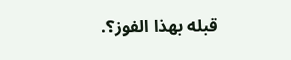قبله بهذا الفوز؟.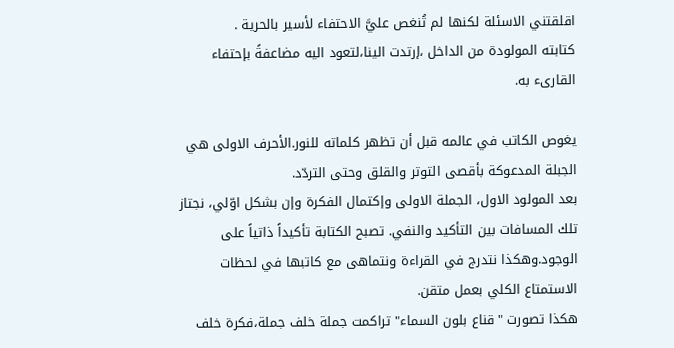اقلقتني الاسئلة لكنها لم تُنغص عليَّ الاحتفاء لأسير بالحرية .
كتابته المولودة من الداخل ،إرتدت الينا،لتعود اليه مضاعفةً بإحتفاء القارىء به.

يغوص الكاتب في عالمه قبل أن تظهر كلماته للنور.الأحرف الاولى هي الجبلة المدعوكة بأقصى التوتر والقلق وحتى التردّد.
بعد المولود الاول، الجملة الاولى وإكتمال الفكرة وإن بشكل اوّلي، نجتاز تلك المسافات بين التأكيد والنفي. تصبح الكتابة تأكيداً ذاتياً على الوجود.وهكذا نتدرج في القراءة ونتماهى مع كاتبها في لحظات الاستمتاع الكلي بعمل متقن.
هكذا تصورت "قناع بلون السماء" تراكمت جملة خلف جملة،فكرة خلف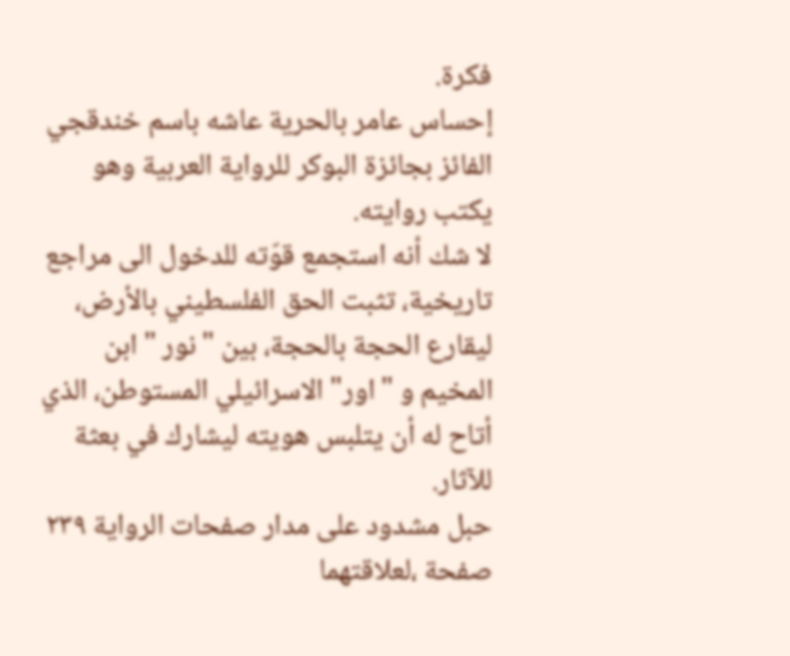فكرة.
إحساس عامر بالحرية عاشه باسم خندقجي الفائز بجائزة البوكر للرواية العربية وهو يكتب روايته.
لا شك أنه استجمع قوّته للدخول الى مراجع تاريخية، تثبت الحق الفلسطيني بالأرض، ليقارع الحجة بالحجة، بين "نور " ابن المخيم و "اور" الاسرائيلي المستوطن، الذي أتاح له أن يتلبس هويته ليشارك في بعثة للآثار.
حبل مشدود على مدار صفحات الرواية ٢٣٩ صفحة ،لعلاقتهما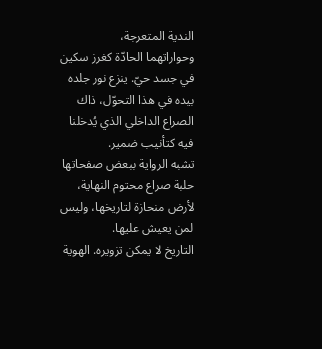الندية المتعرجة،
وحواراتهما الحادّة كغرز سكين في جسد حيّ. ينزع نور جلده بيده في هذا التحوّل، ذاك الصراع الداخلي الذي يُدخلنا فيه كتأنيب ضمير.
تشبه الرواية ببعض صفحاتها حلبة صراع محتوم النهاية،
لأرض منحازة لتاريخها، وليس لمن يعيش عليها.
التاريخ لا يمكن تزويره. الهوية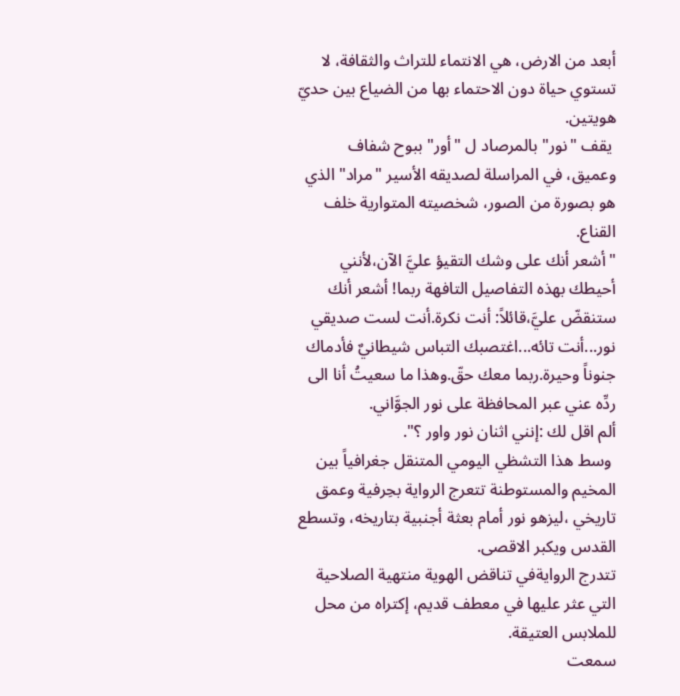أبعد من الارض، هي الانتماء للتراث والثقافة، لا تستوي حياة دون الاحتماء بها من الضياع بين حديّ هويتين.
 يقف "نور" بالمرصاد ل "أور" ببوح شفاف وعميق، في المراسلة لصديقه الأسير "مراد" الذي هو بصورة من الصور، شخصيته المتوارية خلف القناع.
"أشعر أنك على وشك التقيؤ عليَّ الآن،لأنني أحيطك بهذه التفاصيل التافهة ربما! أشعر أنك ستنقضّ عليَّ،قائلاً: أنت نكرة.أنت لست صديقي نور...أنت تائه...اغتصبك التباس شيطانيٌ فأدماك جنوناً وحيرة.ربما معك حقّ.وهذا ما سعيتُ أنا الى ردِّه عني عبر المحافظة على نور الجوَّاني.
ألم اقل لك :إنني اثنان نور واور ؟".
 وسط هذا التشظي اليومي المتنقل جغرافياً بين المخيم والمستوطنة تتعرج الرواية بحِرفية وعمق تاريخي ،ليزهو نور أمام بعثة أجنبية بتاريخه، وتسطع القدس ويكبر الاقصى.
تتدرج الروايةفي تناقض الهوية منتهية الصلاحية التي عثر عليها في معطف قديم، إكتراه من محل  للملابس العتيقة.
سمعت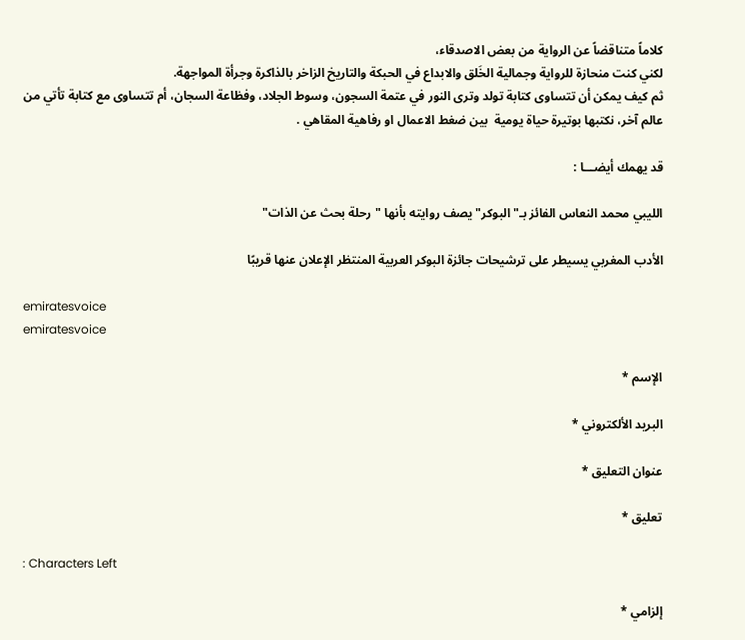كلاماً متناقضاً عن الرواية من بعض الاصدقاء،
لكني كنت منحازة للرواية وجمالية الخَلق والابداع في الحبكة والتاريخ الزاخر بالذاكرة وجرأة المواجهة.
ثم كيف يمكن أن تتساوى كتابة تولد وترى النور في عتمة السجون، وسوط الجلاد، وفظاعة السجان، أم تتساوى مع كتابة تأتي من عالم آخر، نكتبها بوتيرة حياة يومية  بين ضغط الاعمال او رفاهية المقاهي .

قد يهمك أيضـــا :

الليبي محمد النعاس الفائز بـ"البوكر" يصف روايته بأنها "رحلة بحث عن الذات"

الأدب المغربي يسيطر على ترشيحات جائزة البوكر العربية المنتظر الإعلان عنها قريبًا

emiratesvoice
emiratesvoice

الإسم *

البريد الألكتروني *

عنوان التعليق *

تعليق *

: Characters Left

إلزامي *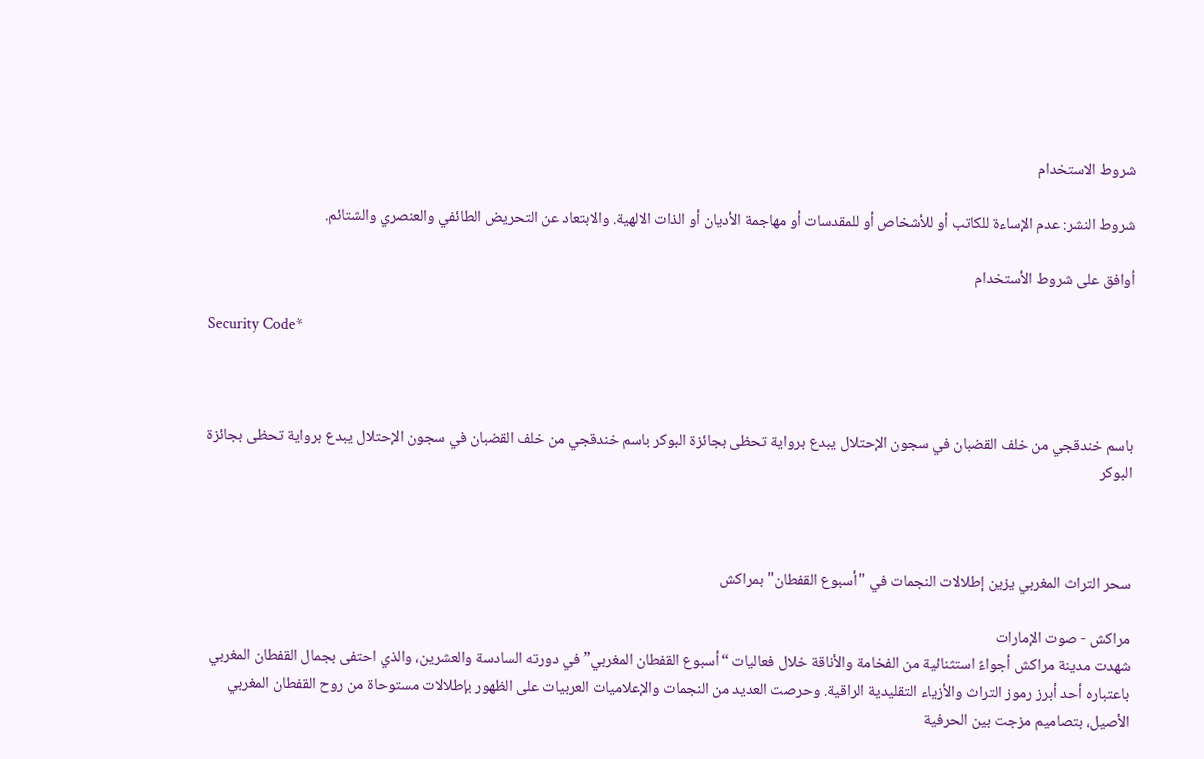شروط الاستخدام

شروط النشر: عدم الإساءة للكاتب أو للأشخاص أو للمقدسات أو مهاجمة الأديان أو الذات الالهية. والابتعاد عن التحريض الطائفي والعنصري والشتائم.

اُوافق على شروط الأستخدام

Security Code*



باسم خندقجي من خلف القضبان في سجون الإحتلال يبدع برواية تحظى بجائزة البوكر باسم خندقجي من خلف القضبان في سجون الإحتلال يبدع برواية تحظى بجائزة البوكر



سحر التراث المغربي يزين إطلالات النجمات في "أسبوع القفطان" بمراكش

مراكش - صوت الإمارات
شهدت مدينة مراكش أجواءً استثنائية من الفخامة والأناقة خلال فعاليات “أسبوع القفطان المغربي” في دورته السادسة والعشرين، والذي احتفى بجمال القفطان المغربي باعتباره أحد أبرز رموز التراث والأزياء التقليدية الراقية. وحرصت العديد من النجمات والإعلاميات العربيات على الظهور بإطلالات مستوحاة من روح القفطان المغربي الأصيل، بتصاميم مزجت بين الحرفية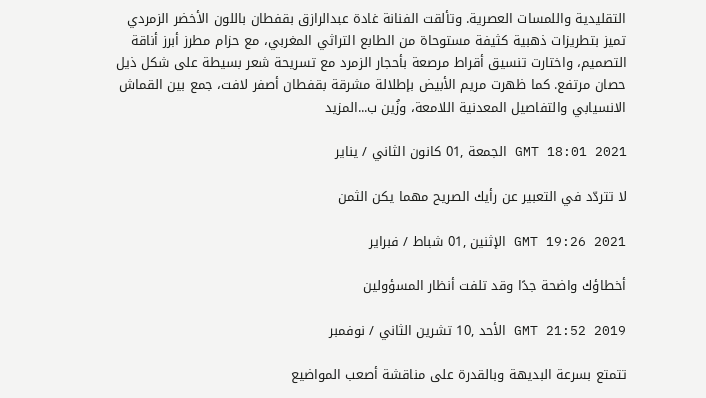التقليدية واللمسات العصرية. وتألقت الفنانة غادة عبدالرازق بقفطان باللون الأخضر الزمردي تميز بتطريزات ذهبية كثيفة مستوحاة من الطابع التراثي المغربي، مع حزام مطرز أبرز أناقة التصميم، واختارت تنسيق أقراط مرصعة بأحجار الزمرد مع تسريحة شعر بسيطة على شكل ذيل حصان مرتفع. كما ظهرت مريم الأبيض بإطلالة مشرقة بقفطان أصفر لافت، جمع بين القماش الانسيابي والتفاصيل المعدنية اللامعة، وزُين ب...المزيد

GMT 18:01 2021 الجمعة ,01 كانون الثاني / يناير

لا تتردّد في التعبير عن رأيك الصريح مهما يكن الثمن

GMT 19:26 2021 الإثنين ,01 شباط / فبراير

أخطاؤك واضحة جدًا وقد تلفت أنظار المسؤولين

GMT 21:52 2019 الأحد ,10 تشرين الثاني / نوفمبر

تتمتع بسرعة البديهة وبالقدرة على مناقشة أصعب المواضيع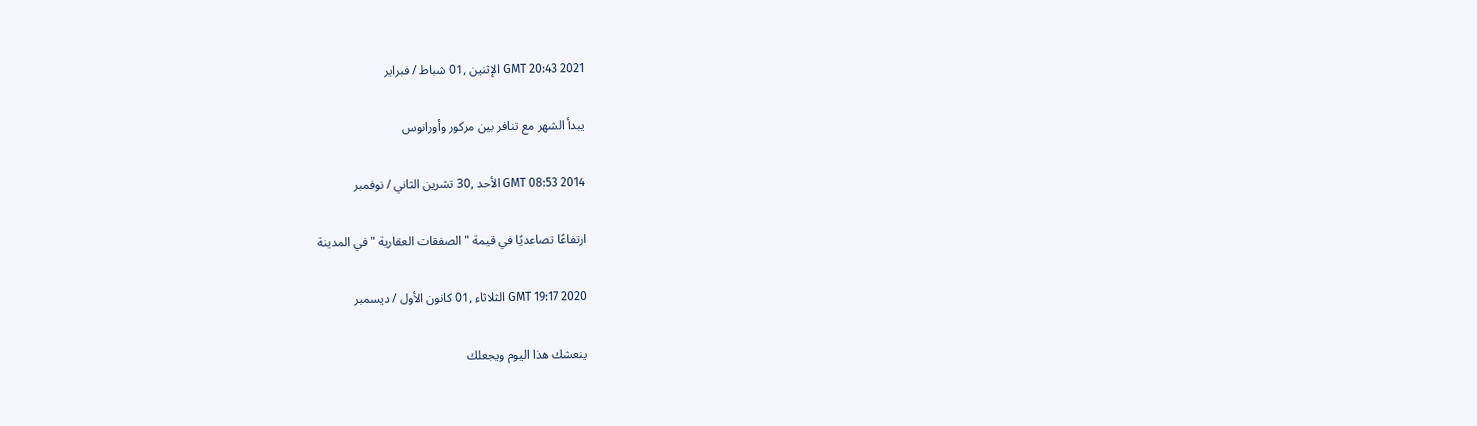GMT 20:43 2021 الإثنين ,01 شباط / فبراير

يبدأ الشهر مع تنافر بين مركور وأورانوس

GMT 08:53 2014 الأحد ,30 تشرين الثاني / نوفمبر

ارتفاعًا تصاعديًا في قيمة "الصفقات العقارية " في المدينة

GMT 19:17 2020 الثلاثاء ,01 كانون الأول / ديسمبر

ينعشك هذا اليوم ويجعلك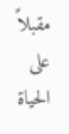مقبلاً على الحياة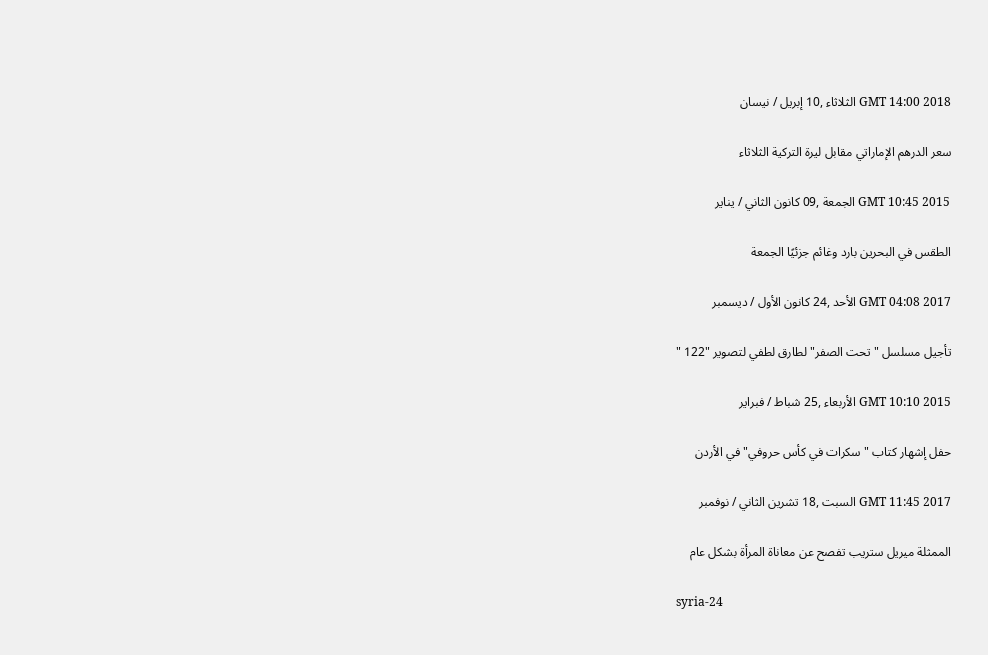GMT 14:00 2018 الثلاثاء ,10 إبريل / نيسان

سعر الدرهم الإماراتي مقابل ليرة التركية الثلاثاء

GMT 10:45 2015 الجمعة ,09 كانون الثاني / يناير

الطقس في البحرين بارد وغائم جزئيًا الجمعة

GMT 04:08 2017 الأحد ,24 كانون الأول / ديسمبر

تأجيل مسلسل "تحت الصفر" لطارق لطفي لتصوير "122 "

GMT 10:10 2015 الأربعاء ,25 شباط / فبراير

حفل إشهار كتاب "سكرات في كأس حروفي" في الأردن

GMT 11:45 2017 السبت ,18 تشرين الثاني / نوفمبر

الممثلة ميريل ستريب تفصح عن معاناة المرأة بشكل عام

syria-24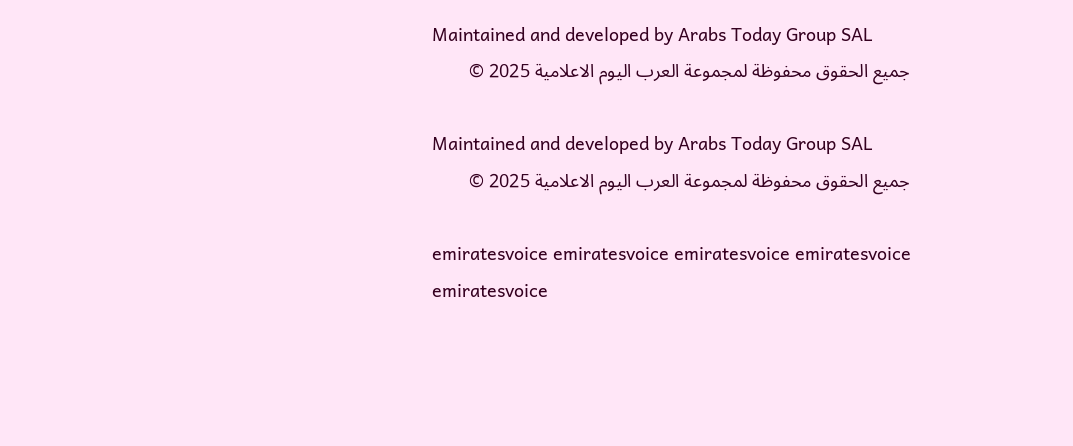Maintained and developed by Arabs Today Group SAL
جميع الحقوق محفوظة لمجموعة العرب اليوم الاعلامية 2025 ©

Maintained and developed by Arabs Today Group SAL
جميع الحقوق محفوظة لمجموعة العرب اليوم الاعلامية 2025 ©

emiratesvoice emiratesvoice emiratesvoice emiratesvoice
emiratesvoice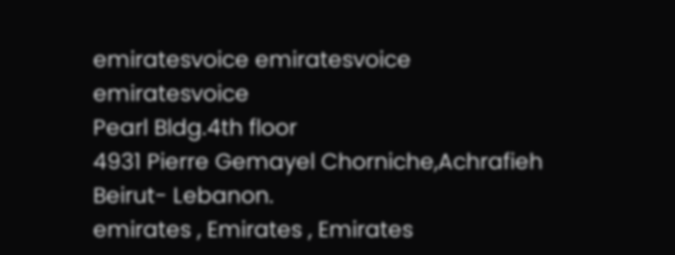emiratesvoice emiratesvoice
emiratesvoice
Pearl Bldg.4th floor
4931 Pierre Gemayel Chorniche,Achrafieh
Beirut- Lebanon.
emirates , Emirates , Emirates